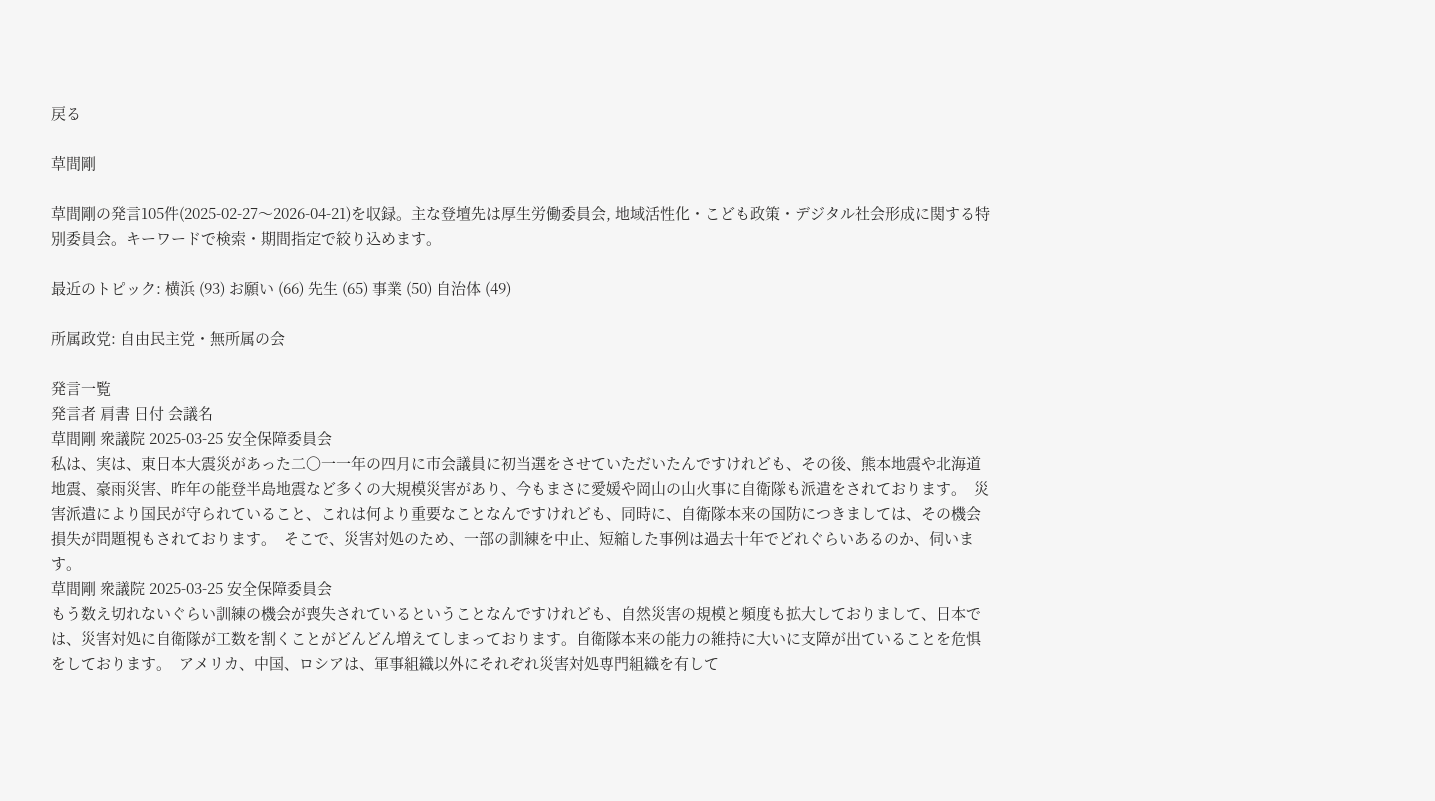戻る

草間剛

草間剛の発言105件(2025-02-27〜2026-04-21)を収録。主な登壇先は厚生労働委員会, 地域活性化・こども政策・デジタル社会形成に関する特別委員会。キーワードで検索・期間指定で絞り込めます。

最近のトピック: 横浜 (93) お願い (66) 先生 (65) 事業 (50) 自治体 (49)

所属政党: 自由民主党・無所属の会

発言一覧
発言者 肩書 日付 会議名
草間剛 衆議院 2025-03-25 安全保障委員会
私は、実は、東日本大震災があった二〇一一年の四月に市会議員に初当選をさせていただいたんですけれども、その後、熊本地震や北海道地震、豪雨災害、昨年の能登半島地震など多くの大規模災害があり、今もまさに愛媛や岡山の山火事に自衛隊も派遣をされております。  災害派遣により国民が守られていること、これは何より重要なことなんですけれども、同時に、自衛隊本来の国防につきましては、その機会損失が問題視もされております。  そこで、災害対処のため、一部の訓練を中止、短縮した事例は過去十年でどれぐらいあるのか、伺います。
草間剛 衆議院 2025-03-25 安全保障委員会
もう数え切れないぐらい訓練の機会が喪失されているということなんですけれども、自然災害の規模と頻度も拡大しておりまして、日本では、災害対処に自衛隊が工数を割くことがどんどん増えてしまっております。自衛隊本来の能力の維持に大いに支障が出ていることを危惧をしております。  アメリカ、中国、ロシアは、軍事組織以外にそれぞれ災害対処専門組織を有して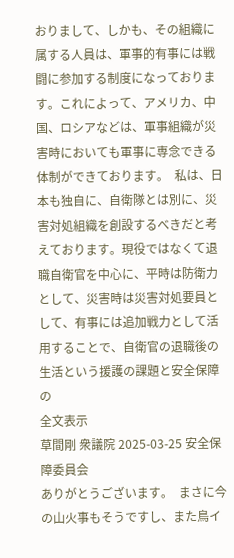おりまして、しかも、その組織に属する人員は、軍事的有事には戦闘に参加する制度になっております。これによって、アメリカ、中国、ロシアなどは、軍事組織が災害時においても軍事に専念できる体制ができております。  私は、日本も独自に、自衛隊とは別に、災害対処組織を創設するべきだと考えております。現役ではなくて退職自衛官を中心に、平時は防衛力として、災害時は災害対処要員として、有事には追加戦力として活用することで、自衛官の退職後の生活という援護の課題と安全保障の
全文表示
草間剛 衆議院 2025-03-25 安全保障委員会
ありがとうございます。  まさに今の山火事もそうですし、また鳥イ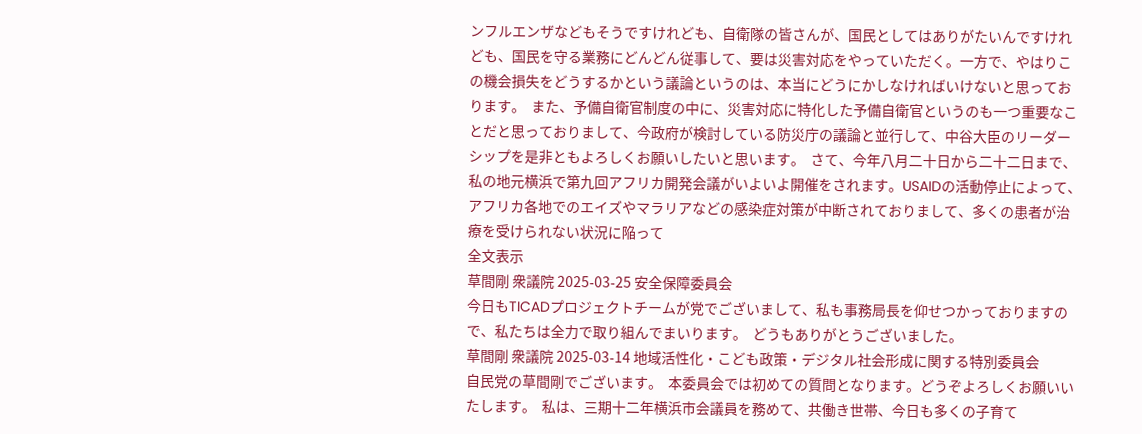ンフルエンザなどもそうですけれども、自衛隊の皆さんが、国民としてはありがたいんですけれども、国民を守る業務にどんどん従事して、要は災害対応をやっていただく。一方で、やはりこの機会損失をどうするかという議論というのは、本当にどうにかしなければいけないと思っております。  また、予備自衛官制度の中に、災害対応に特化した予備自衛官というのも一つ重要なことだと思っておりまして、今政府が検討している防災庁の議論と並行して、中谷大臣のリーダーシップを是非ともよろしくお願いしたいと思います。  さて、今年八月二十日から二十二日まで、私の地元横浜で第九回アフリカ開発会議がいよいよ開催をされます。USAIDの活動停止によって、アフリカ各地でのエイズやマラリアなどの感染症対策が中断されておりまして、多くの患者が治療を受けられない状況に陥って
全文表示
草間剛 衆議院 2025-03-25 安全保障委員会
今日もTICADプロジェクトチームが党でございまして、私も事務局長を仰せつかっておりますので、私たちは全力で取り組んでまいります。  どうもありがとうございました。
草間剛 衆議院 2025-03-14 地域活性化・こども政策・デジタル社会形成に関する特別委員会
自民党の草間剛でございます。  本委員会では初めての質問となります。どうぞよろしくお願いいたします。  私は、三期十二年横浜市会議員を務めて、共働き世帯、今日も多くの子育て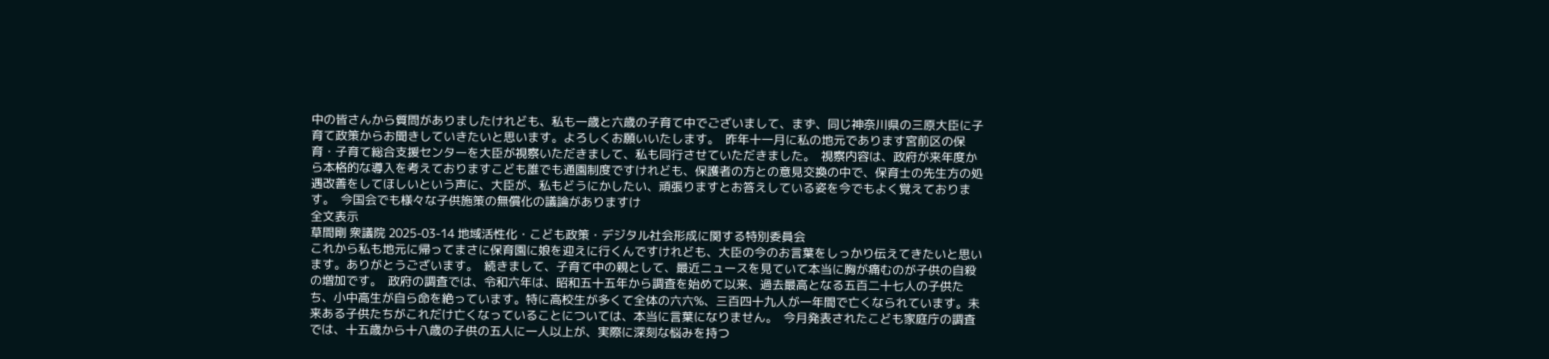中の皆さんから質問がありましたけれども、私も一歳と六歳の子育て中でございまして、まず、同じ神奈川県の三原大臣に子育て政策からお聞きしていきたいと思います。よろしくお願いいたします。  昨年十一月に私の地元であります宮前区の保育・子育て総合支援センターを大臣が視察いただきまして、私も同行させていただきました。  視察内容は、政府が来年度から本格的な導入を考えておりますこども誰でも通園制度ですけれども、保護者の方との意見交換の中で、保育士の先生方の処遇改善をしてほしいという声に、大臣が、私もどうにかしたい、頑張りますとお答えしている姿を今でもよく覚えております。  今国会でも様々な子供施策の無償化の議論がありますけ
全文表示
草間剛 衆議院 2025-03-14 地域活性化・こども政策・デジタル社会形成に関する特別委員会
これから私も地元に帰ってまさに保育園に娘を迎えに行くんですけれども、大臣の今のお言葉をしっかり伝えてきたいと思います。ありがとうございます。  続きまして、子育て中の親として、最近ニュースを見ていて本当に胸が痛むのが子供の自殺の増加です。  政府の調査では、令和六年は、昭和五十五年から調査を始めて以来、過去最高となる五百二十七人の子供たち、小中高生が自ら命を絶っています。特に高校生が多くて全体の六六%、三百四十九人が一年間で亡くなられています。未来ある子供たちがこれだけ亡くなっていることについては、本当に言葉になりません。  今月発表されたこども家庭庁の調査では、十五歳から十八歳の子供の五人に一人以上が、実際に深刻な悩みを持つ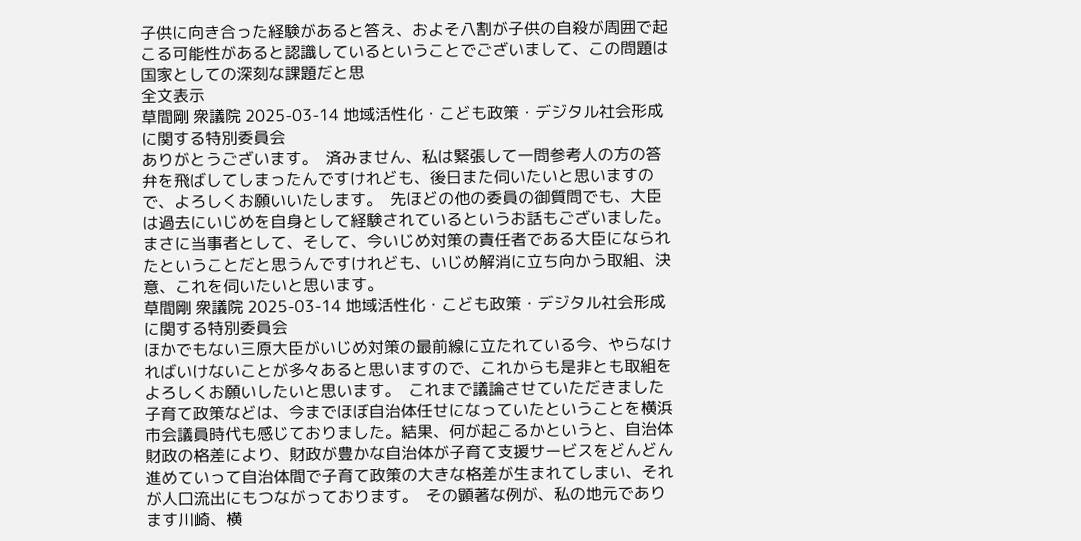子供に向き合った経験があると答え、およそ八割が子供の自殺が周囲で起こる可能性があると認識しているということでございまして、この問題は国家としての深刻な課題だと思
全文表示
草間剛 衆議院 2025-03-14 地域活性化・こども政策・デジタル社会形成に関する特別委員会
ありがとうございます。  済みません、私は緊張して一問参考人の方の答弁を飛ばしてしまったんですけれども、後日また伺いたいと思いますので、よろしくお願いいたします。  先ほどの他の委員の御質問でも、大臣は過去にいじめを自身として経験されているというお話もございました。まさに当事者として、そして、今いじめ対策の責任者である大臣になられたということだと思うんですけれども、いじめ解消に立ち向かう取組、決意、これを伺いたいと思います。
草間剛 衆議院 2025-03-14 地域活性化・こども政策・デジタル社会形成に関する特別委員会
ほかでもない三原大臣がいじめ対策の最前線に立たれている今、やらなければいけないことが多々あると思いますので、これからも是非とも取組をよろしくお願いしたいと思います。  これまで議論させていただきました子育て政策などは、今までほぼ自治体任せになっていたということを横浜市会議員時代も感じておりました。結果、何が起こるかというと、自治体財政の格差により、財政が豊かな自治体が子育て支援サービスをどんどん進めていって自治体間で子育て政策の大きな格差が生まれてしまい、それが人口流出にもつながっております。  その顕著な例が、私の地元であります川崎、横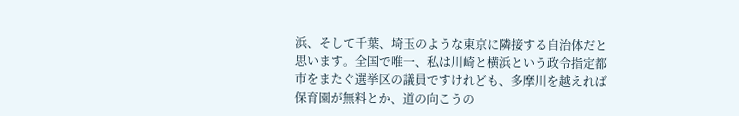浜、そして千葉、埼玉のような東京に隣接する自治体だと思います。全国で唯一、私は川崎と横浜という政令指定都市をまたぐ選挙区の議員ですけれども、多摩川を越えれば保育園が無料とか、道の向こうの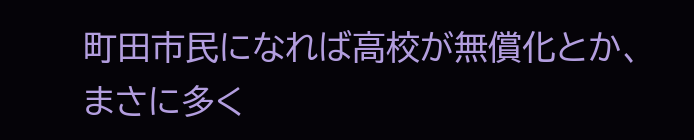町田市民になれば高校が無償化とか、まさに多く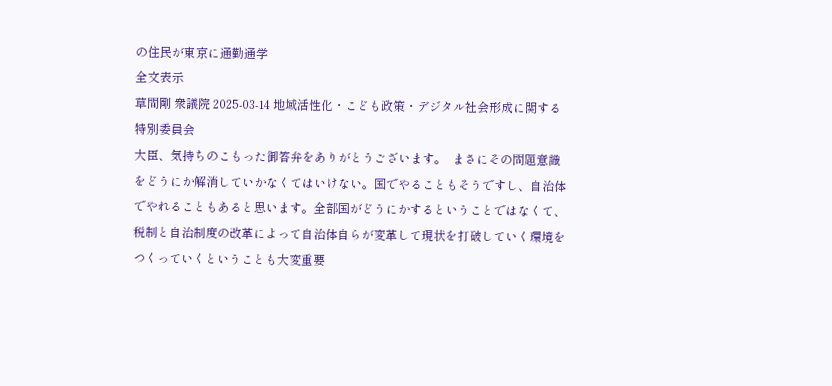の住民が東京に通勤通学
全文表示
草間剛 衆議院 2025-03-14 地域活性化・こども政策・デジタル社会形成に関する特別委員会
大臣、気持ちのこもった御答弁をありがとうございます。  まさにその問題意識をどうにか解消していかなくてはいけない。国でやることもそうですし、自治体でやれることもあると思います。全部国がどうにかするということではなくて、税制と自治制度の改革によって自治体自らが変革して現状を打破していく環境をつくっていくということも大変重要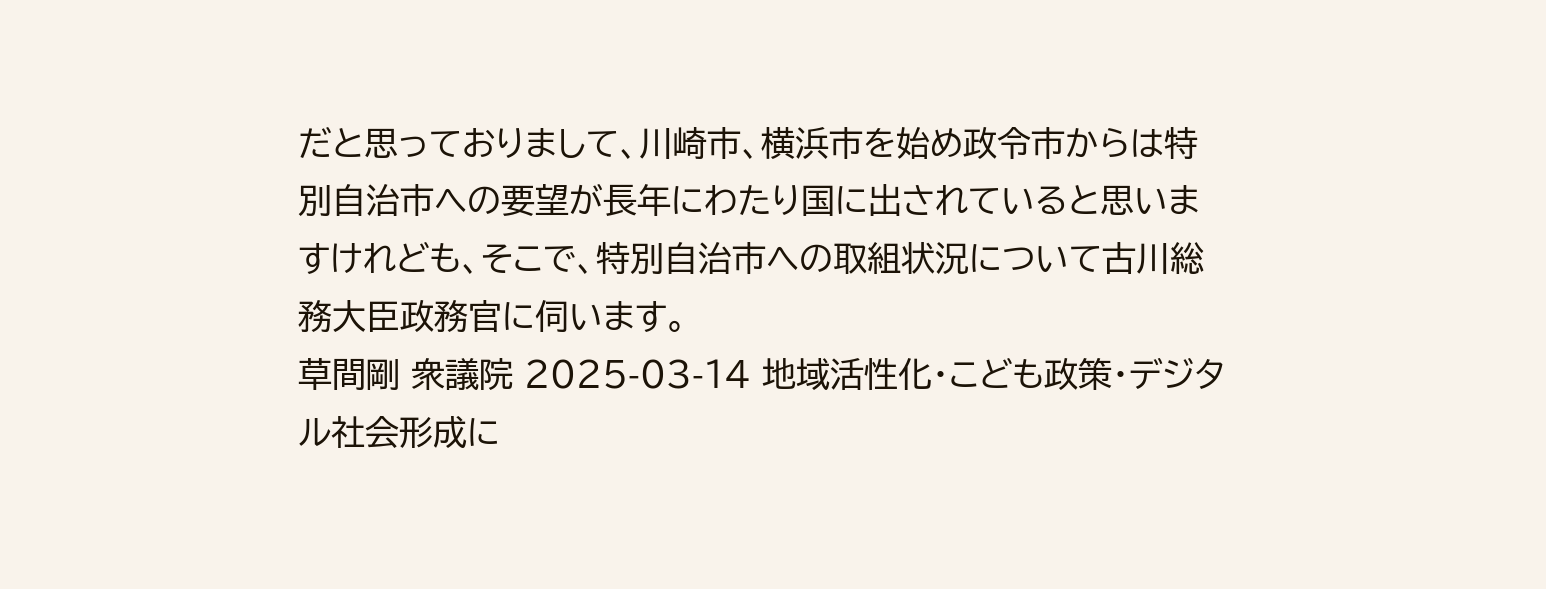だと思っておりまして、川崎市、横浜市を始め政令市からは特別自治市への要望が長年にわたり国に出されていると思いますけれども、そこで、特別自治市への取組状況について古川総務大臣政務官に伺います。
草間剛 衆議院 2025-03-14 地域活性化・こども政策・デジタル社会形成に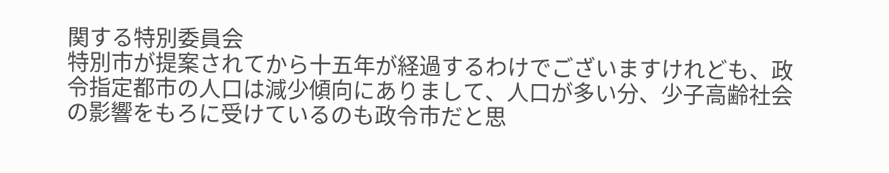関する特別委員会
特別市が提案されてから十五年が経過するわけでございますけれども、政令指定都市の人口は減少傾向にありまして、人口が多い分、少子高齢社会の影響をもろに受けているのも政令市だと思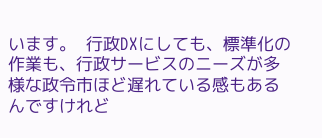います。  行政DXにしても、標準化の作業も、行政サービスのニーズが多様な政令市ほど遅れている感もあるんですけれど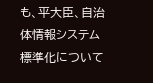も、平大臣、自治体情報システム標準化について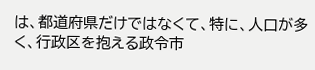は、都道府県だけではなくて、特に、人口が多く、行政区を抱える政令市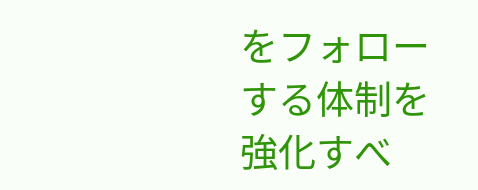をフォローする体制を強化すべ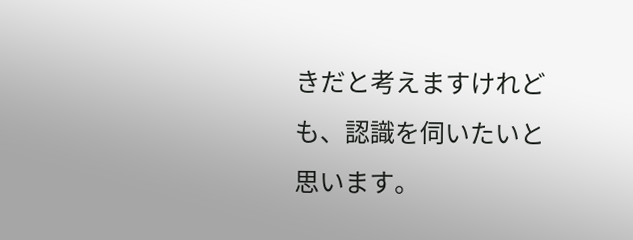きだと考えますけれども、認識を伺いたいと思います。